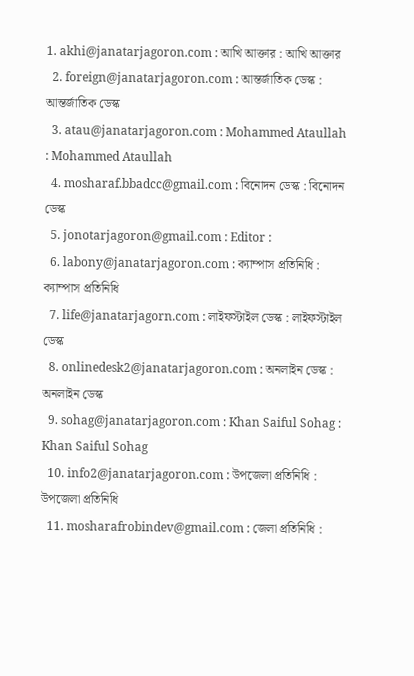1. akhi@janatarjagoron.com : আখি আক্তার : আখি আক্তার
  2. foreign@janatarjagoron.com : আন্তর্জাতিক ডেস্ক : আন্তর্জাতিক ডেস্ক
  3. atau@janatarjagoron.com : Mohammed Ataullah : Mohammed Ataullah
  4. mosharaf.bbadcc@gmail.com : বিনোদন ডেস্ক : বিনোদন ডেস্ক
  5. jonotarjagoron@gmail.com : Editor :
  6. labony@janatarjagoron.com : ক্যাম্পাস প্রতিনিধি : ক্যাম্পাস প্রতিনিধি
  7. life@janatarjagorn.com : লাইফস্টাইল ডেস্ক : লাইফস্টাইল ডেস্ক
  8. onlinedesk2@janatarjagoron.com : অনলাইন ডেস্ক : অনলাইন ডেস্ক
  9. sohag@janatarjagoron.com : Khan Saiful Sohag : Khan Saiful Sohag
  10. info2@janatarjagoron.com : উপজেলা প্রতিনিধি : উপজেলা প্রতিনিধি
  11. mosharafrobindev@gmail.com : জেলা প্রতিনিধি :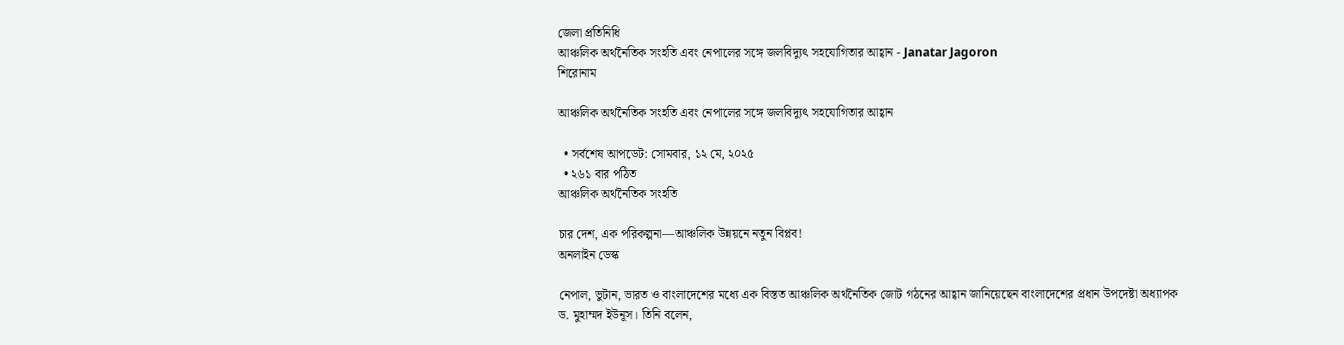জেলা প্রতিনিধি
আঞ্চলিক অর্থনৈতিক সংহতি এবং নেপালের সঙ্গে জলবিদ্যুৎ সহযোগিতার আহ্বান - Janatar Jagoron
শিরোনাম

আঞ্চলিক অর্থনৈতিক সংহতি এবং নেপালের সঙ্গে জলবিদ্যুৎ সহযোগিতার আহ্বান

  • সর্বশেষ আপডেট: সোমবার, ১২ মে, ২০২৫
  • ২৬১ বার পঠিত
আঞ্চলিক অর্থনৈতিক সংহতি

চার দেশ, এক পরিকল্পনা—আঞ্চলিক উন্নয়নে নতুন বিপ্লব!
অনলাইন ডেস্ক

নেপাল, ভুটান, ভারত ও বাংলাদেশের মধ্যে এক বিস্তত আঞ্চলিক অর্থনৈতিক জোট গঠনের আহ্বান জানিয়েছেন বাংলাদেশের প্রধান উপদেষ্টা অধ্যাপক ড. মুহাম্মদ ইউনূস। তিনি বলেন,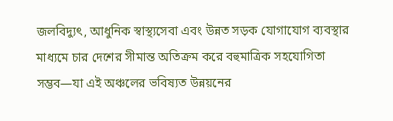জলবিদ্যুৎ, আধুনিক স্বাস্থ্যসেবা এবং উন্নত সড়ক যোগাযোগ ব্যবস্থার মাধ্যমে চার দেশের সীমান্ত অতিক্রম করে বহুমাত্রিক সহযোগিতা সম্ভব—যা এই অঞ্চলের ভবিষ্যত উন্নয়নের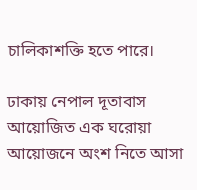চালিকাশক্তি হতে পারে।

ঢাকায় নেপাল দূতাবাস আয়োজিত এক ঘরোয়া আয়োজনে অংশ নিতে আসা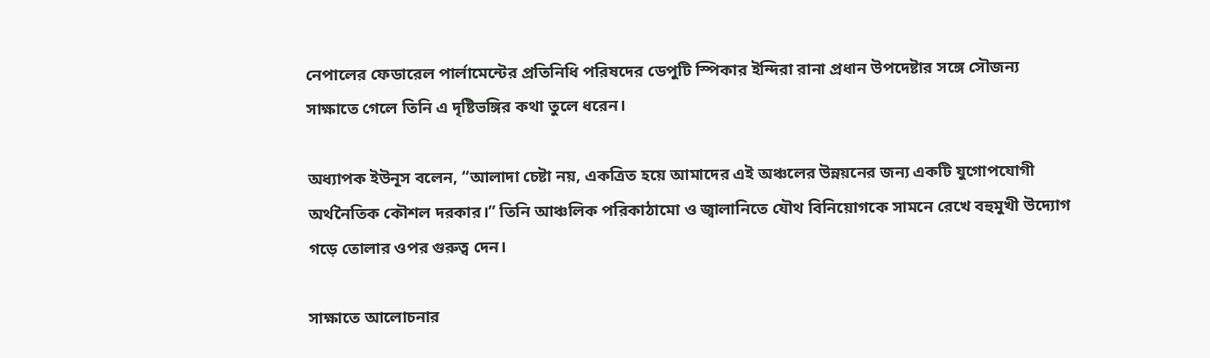নেপালের ফেডারেল পার্লামেন্টের প্রতিনিধি পরিষদের ডেপুটি স্পিকার ইন্দিরা রানা প্রধান উপদেষ্টার সঙ্গে সৌজন্য সাক্ষাতে গেলে তিনি এ দৃষ্টিভঙ্গির কথা তুলে ধরেন।

অধ্যাপক ইউনূস বলেন, “আলাদা চেষ্টা নয়, একত্রিত হয়ে আমাদের এই অঞ্চলের উন্নয়নের জন্য একটি যুগোপযোগী অর্থনৈতিক কৌশল দরকার।” তিনি আঞ্চলিক পরিকাঠামো ও জ্বালানিতে যৌথ বিনিয়োগকে সামনে রেখে বহুমুখী উদ্যোগ গড়ে তোলার ওপর গুরুত্ব দেন।

সাক্ষাতে আলোচনার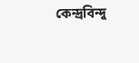কেন্দ্রবিন্দু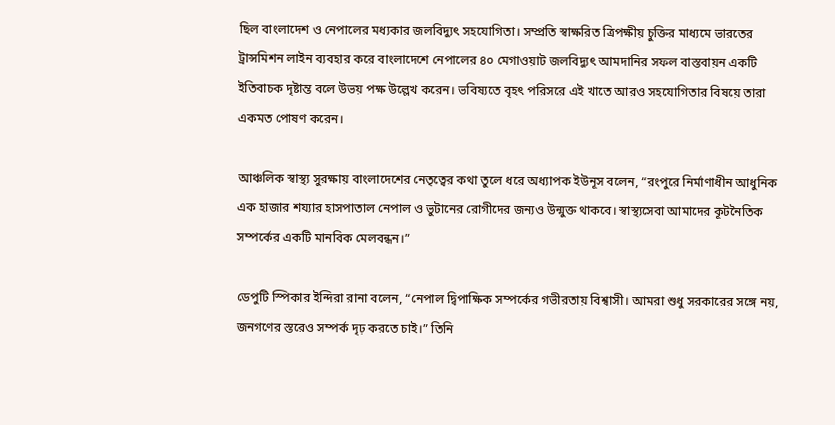ছিল বাংলাদেশ ও নেপালের মধ্যকার জলবিদ্যুৎ সহযোগিতা। সম্প্রতি স্বাক্ষরিত ত্রিপক্ষীয় চুক্তির মাধ্যমে ভারতের ট্রান্সমিশন লাইন ব্যবহার করে বাংলাদেশে নেপালের ৪০ মেগাওয়াট জলবিদ্যুৎ আমদানির সফল বাস্তবায়ন একটি ইতিবাচক দৃষ্টান্ত বলে উভয় পক্ষ উল্লেখ করেন। ভবিষ্যতে বৃহৎ পরিসরে এই খাতে আরও সহযোগিতার বিষয়ে তারা একমত পোষণ করেন।

আঞ্চলিক স্বাস্থ্য সুরক্ষায় বাংলাদেশের নেতৃত্বের কথা তুলে ধরে অধ্যাপক ইউনূস বলেন, “রংপুরে নির্মাণাধীন আধুনিক এক হাজার শয্যার হাসপাতাল নেপাল ও ভুটানের রোগীদের জন্যও উন্মুক্ত থাকবে। স্বাস্থ্যসেবা আমাদের কূটনৈতিক সম্পর্কের একটি মানবিক মেলবন্ধন।”

ডেপুটি স্পিকার ইন্দিরা রানা বলেন, “নেপাল দ্বিপাক্ষিক সম্পর্কের গভীরতায় বিশ্বাসী। আমরা শুধু সরকারের সঙ্গে নয়, জনগণের স্তরেও সম্পর্ক দৃঢ় করতে চাই।” তিনি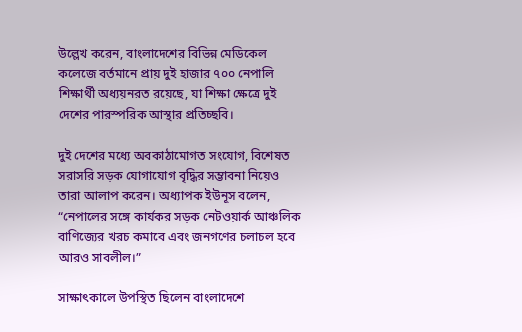উল্লেখ করেন, বাংলাদেশের বিভিন্ন মেডিকেল কলেজে বর্তমানে প্রায় দুই হাজার ৭০০ নেপালি শিক্ষার্থী অধ্যয়নরত রয়েছে, যা শিক্ষা ক্ষেত্রে দুই দেশের পারস্পরিক আস্থার প্রতিচ্ছবি।

দুই দেশের মধ্যে অবকাঠামোগত সংযোগ, বিশেষত সরাসরি সড়ক যোগাযোগ বৃদ্ধির সম্ভাবনা নিয়েও তারা আলাপ করেন। অধ্যাপক ইউনূস বলেন, “নেপালের সঙ্গে কার্যকর সড়ক নেটওয়ার্ক আঞ্চলিক বাণিজ্যের খরচ কমাবে এবং জনগণের চলাচল হবে আরও সাবলীল।”

সাক্ষাৎকালে উপস্থিত ছিলেন বাংলাদেশে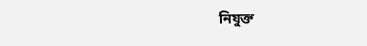নিযুক্ত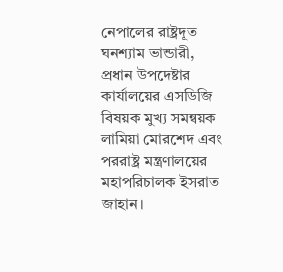নেপালের রাষ্ট্রদূত ঘনশ্যাম ভান্ডারী, প্রধান উপদেষ্টার কার্যালয়ের এসডিজি বিষয়ক মুখ্য সমন্বয়ক লামিয়া মোরশেদ এবং পররাষ্ট্র মন্ত্রণালয়ের মহাপরিচালক ইসরাত জাহান।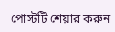পোস্টটি শেয়ার করুন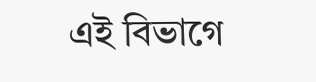এই বিভাগে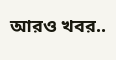আরও খবর..